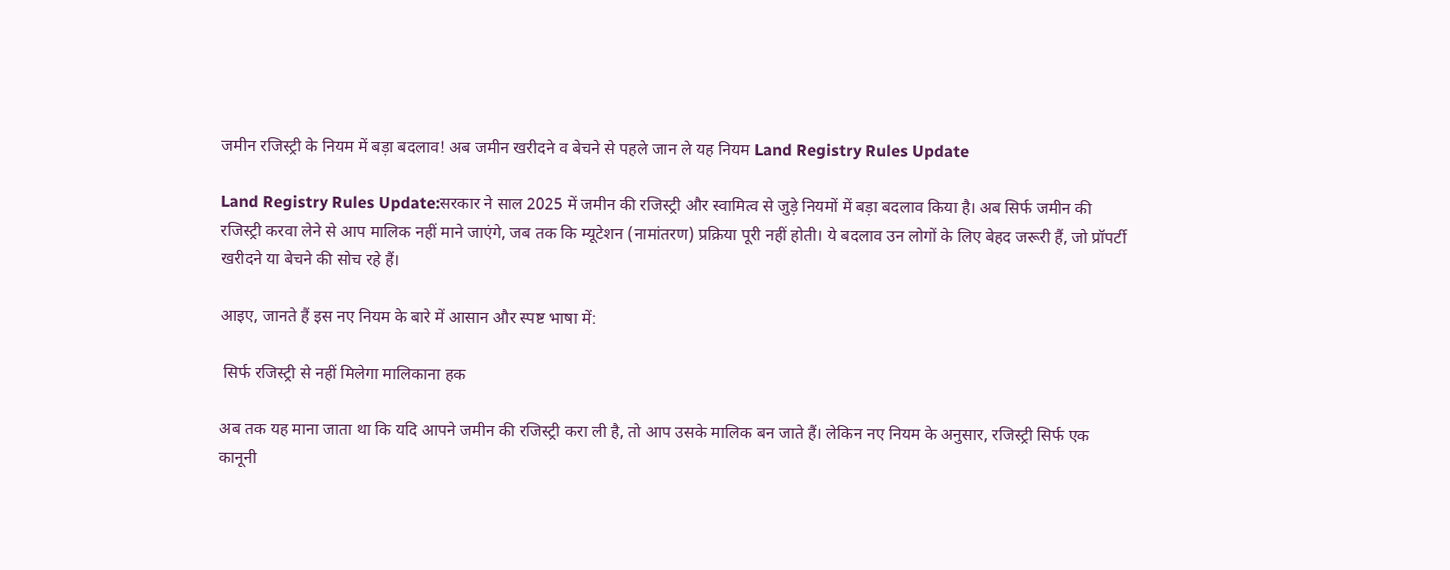जमीन रजिस्ट्री के नियम में बड़ा बदलाव! अब जमीन खरीदने व बेचने से पहले जान ले यह नियम Land Registry Rules Update

Land Registry Rules Update:सरकार ने साल 2025 में जमीन की रजिस्ट्री और स्वामित्व से जुड़े नियमों में बड़ा बदलाव किया है। अब सिर्फ जमीन की रजिस्ट्री करवा लेने से आप मालिक नहीं माने जाएंगे, जब तक कि म्यूटेशन (नामांतरण) प्रक्रिया पूरी नहीं होती। ये बदलाव उन लोगों के लिए बेहद जरूरी हैं, जो प्रॉपर्टी खरीदने या बेचने की सोच रहे हैं।

आइए, जानते हैं इस नए नियम के बारे में आसान और स्पष्ट भाषा में:

 सिर्फ रजिस्ट्री से नहीं मिलेगा मालिकाना हक

अब तक यह माना जाता था कि यदि आपने जमीन की रजिस्ट्री करा ली है, तो आप उसके मालिक बन जाते हैं। लेकिन नए नियम के अनुसार, रजिस्ट्री सिर्फ एक कानूनी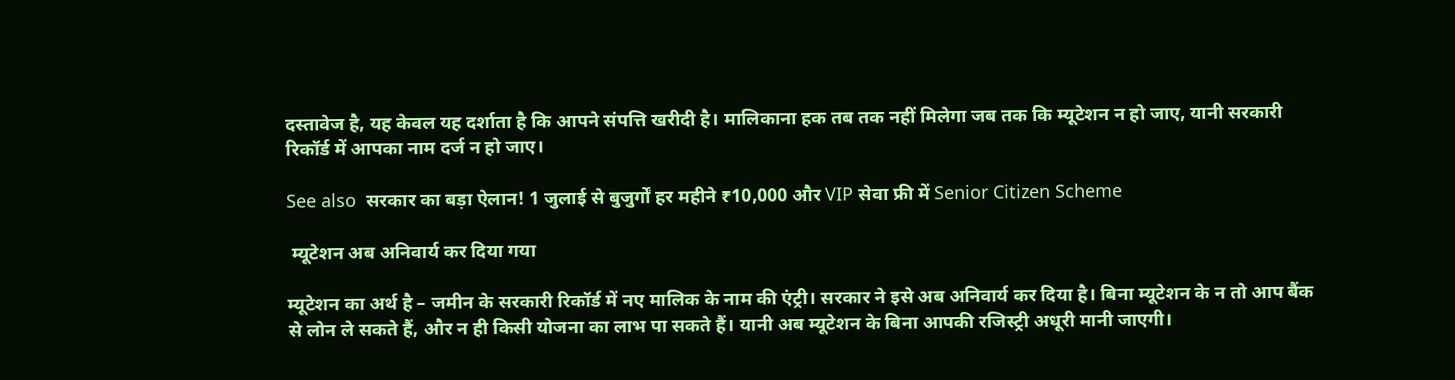दस्तावेज है, यह केवल यह दर्शाता है कि आपने संपत्ति खरीदी है। मालिकाना हक तब तक नहीं मिलेगा जब तक कि म्यूटेशन न हो जाए, यानी सरकारी रिकॉर्ड में आपका नाम दर्ज न हो जाए।

See also  सरकार का बड़ा ऐलान! 1 जुलाई से बुजुर्गों हर महीने ₹10,000 और VIP सेवा फ्री में Senior Citizen Scheme

 म्यूटेशन अब अनिवार्य कर दिया गया

म्यूटेशन का अर्थ है – जमीन के सरकारी रिकॉर्ड में नए मालिक के नाम की एंट्री। सरकार ने इसे अब अनिवार्य कर दिया है। बिना म्यूटेशन के न तो आप बैंक से लोन ले सकते हैं, और न ही किसी योजना का लाभ पा सकते हैं। यानी अब म्यूटेशन के बिना आपकी रजिस्ट्री अधूरी मानी जाएगी।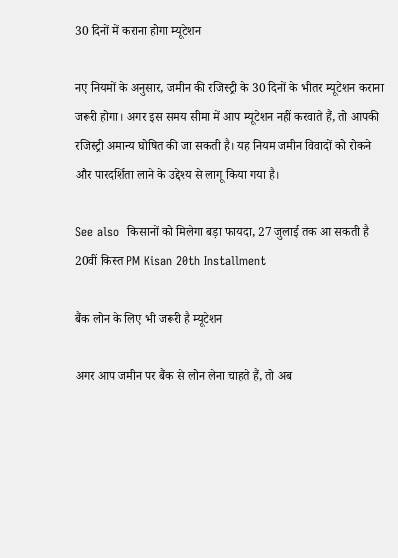30 दिनों में कराना होगा म्यूटेशन

नए नियमों के अनुसार, जमीन की रजिस्ट्री के 30 दिनों के भीतर म्यूटेशन कराना जरूरी होगा। अगर इस समय सीमा में आप म्यूटेशन नहीं करवाते हैं, तो आपकी रजिस्ट्री अमान्य घोषित की जा सकती है। यह नियम जमीन विवादों को रोकने और पारदर्शिता लाने के उद्देश्य से लागू किया गया है।

See also  किसानों को मिलेगा बड़ा फायदा, 27 जुलाई तक आ सकती है 20वीं किस्त PM Kisan 20th Installment

बैंक लोन के लिए भी जरूरी है म्यूटेशन

अगर आप जमीन पर बैंक से लोन लेना चाहते हैं, तो अब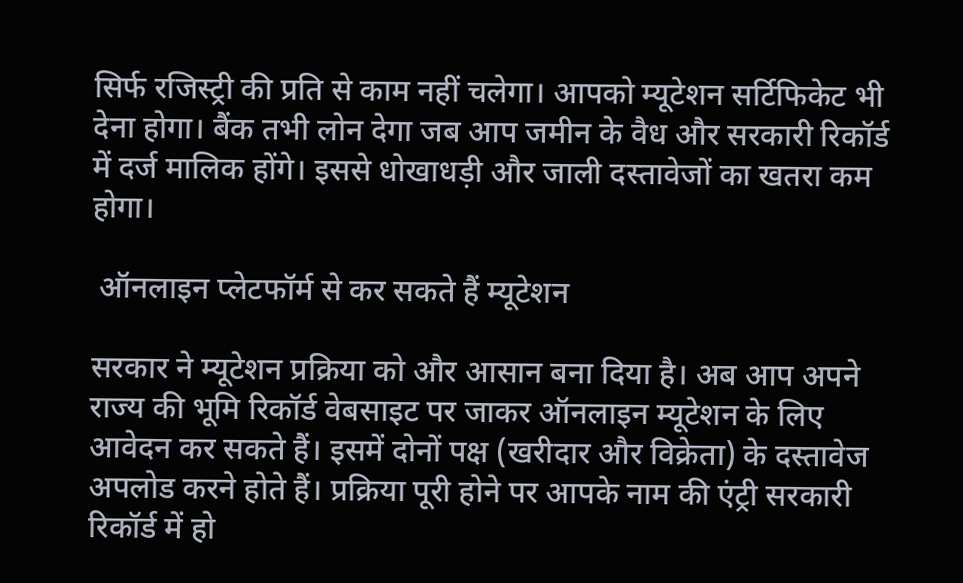सिर्फ रजिस्ट्री की प्रति से काम नहीं चलेगा। आपको म्यूटेशन सर्टिफिकेट भी देना होगा। बैंक तभी लोन देगा जब आप जमीन के वैध और सरकारी रिकॉर्ड में दर्ज मालिक होंगे। इससे धोखाधड़ी और जाली दस्तावेजों का खतरा कम होगा।

 ऑनलाइन प्लेटफॉर्म से कर सकते हैं म्यूटेशन

सरकार ने म्यूटेशन प्रक्रिया को और आसान बना दिया है। अब आप अपने राज्य की भूमि रिकॉर्ड वेबसाइट पर जाकर ऑनलाइन म्यूटेशन के लिए आवेदन कर सकते हैं। इसमें दोनों पक्ष (खरीदार और विक्रेता) के दस्तावेज अपलोड करने होते हैं। प्रक्रिया पूरी होने पर आपके नाम की एंट्री सरकारी रिकॉर्ड में हो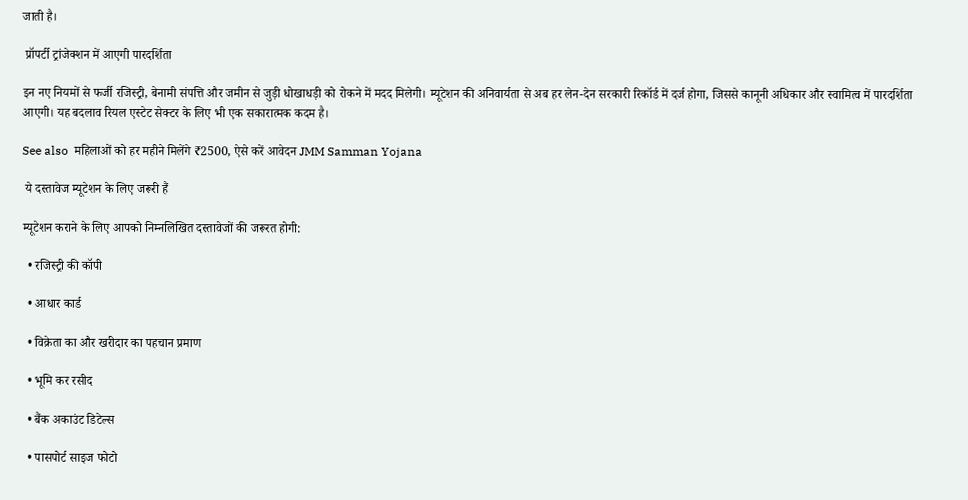जाती है।

 प्रॉपर्टी ट्रांजेक्शन में आएगी पारदर्शिता

इन नए नियमों से फर्जी रजिस्ट्री, बेनामी संपत्ति और जमीन से जुड़ी धोखाधड़ी को रोकने में मदद मिलेगी। म्यूटेशन की अनिवार्यता से अब हर लेन-देन सरकारी रिकॉर्ड में दर्ज होगा, जिससे कानूनी अधिकार और स्वामित्व में पारदर्शिता आएगी। यह बदलाव रियल एस्टेट सेक्टर के लिए भी एक सकारात्मक कदम है।

See also  महिलाओं को हर महीने मिलेंगे ₹2500, ऐसे करें आवेदन JMM Samman Yojana

 ये दस्तावेज म्यूटेशन के लिए जरूरी हैं

म्यूटेशन कराने के लिए आपको निम्नलिखित दस्तावेजों की जरूरत होगी:

  • रजिस्ट्री की कॉपी

  • आधार कार्ड

  • विक्रेता का और खरीदार का पहचान प्रमाण

  • भूमि कर रसीद

  • बैंक अकाउंट डिटेल्स

  • पासपोर्ट साइज फोटो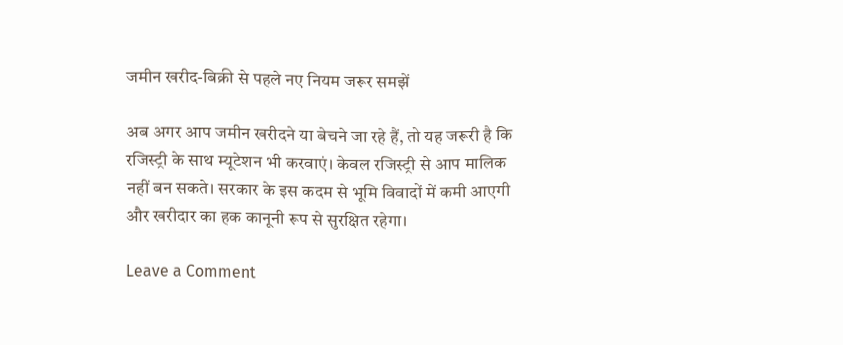जमीन खरीद-बिक्री से पहले नए नियम जरूर समझें

अब अगर आप जमीन खरीदने या बेचने जा रहे हैं, तो यह जरूरी है कि रजिस्ट्री के साथ म्यूटेशन भी करवाएं। केवल रजिस्ट्री से आप मालिक नहीं बन सकते। सरकार के इस कदम से भूमि विवादों में कमी आएगी और खरीदार का हक कानूनी रूप से सुरक्षित रहेगा।

Leave a Comment